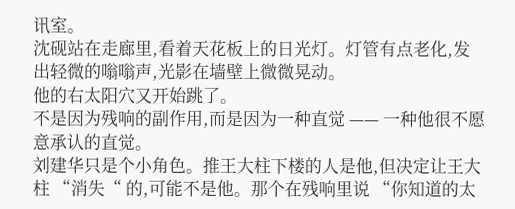讯室。
沈砚站在走廊里,看着天花板上的日光灯。灯管有点老化,发出轻微的嗡嗡声,光影在墙壁上微微晃动。
他的右太阳穴又开始跳了。
不是因为残响的副作用,而是因为一种直觉 —— 一种他很不愿意承认的直觉。
刘建华只是个小角色。推王大柱下楼的人是他,但决定让王大柱 “消失“ 的,可能不是他。那个在残响里说 “你知道的太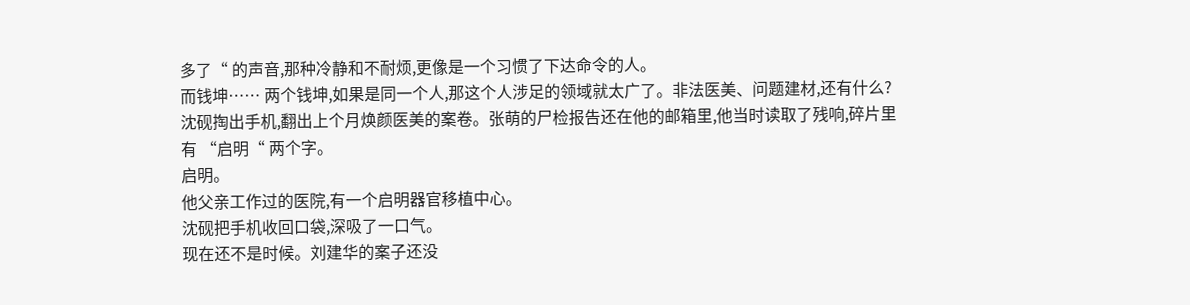多了“ 的声音,那种冷静和不耐烦,更像是一个习惯了下达命令的人。
而钱坤…… 两个钱坤,如果是同一个人,那这个人涉足的领域就太广了。非法医美、问题建材,还有什么?
沈砚掏出手机,翻出上个月焕颜医美的案卷。张萌的尸检报告还在他的邮箱里,他当时读取了残响,碎片里有 “启明“ 两个字。
启明。
他父亲工作过的医院,有一个启明器官移植中心。
沈砚把手机收回口袋,深吸了一口气。
现在还不是时候。刘建华的案子还没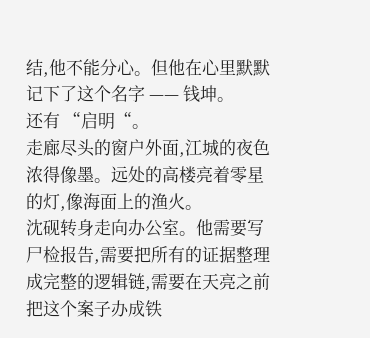结,他不能分心。但他在心里默默记下了这个名字 —— 钱坤。
还有 “启明“。
走廊尽头的窗户外面,江城的夜色浓得像墨。远处的高楼亮着零星的灯,像海面上的渔火。
沈砚转身走向办公室。他需要写尸检报告,需要把所有的证据整理成完整的逻辑链,需要在天亮之前把这个案子办成铁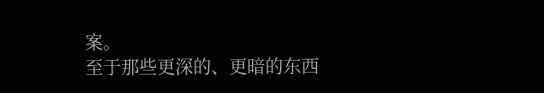案。
至于那些更深的、更暗的东西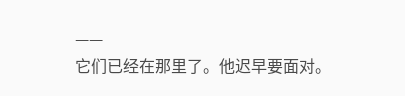——
它们已经在那里了。他迟早要面对。